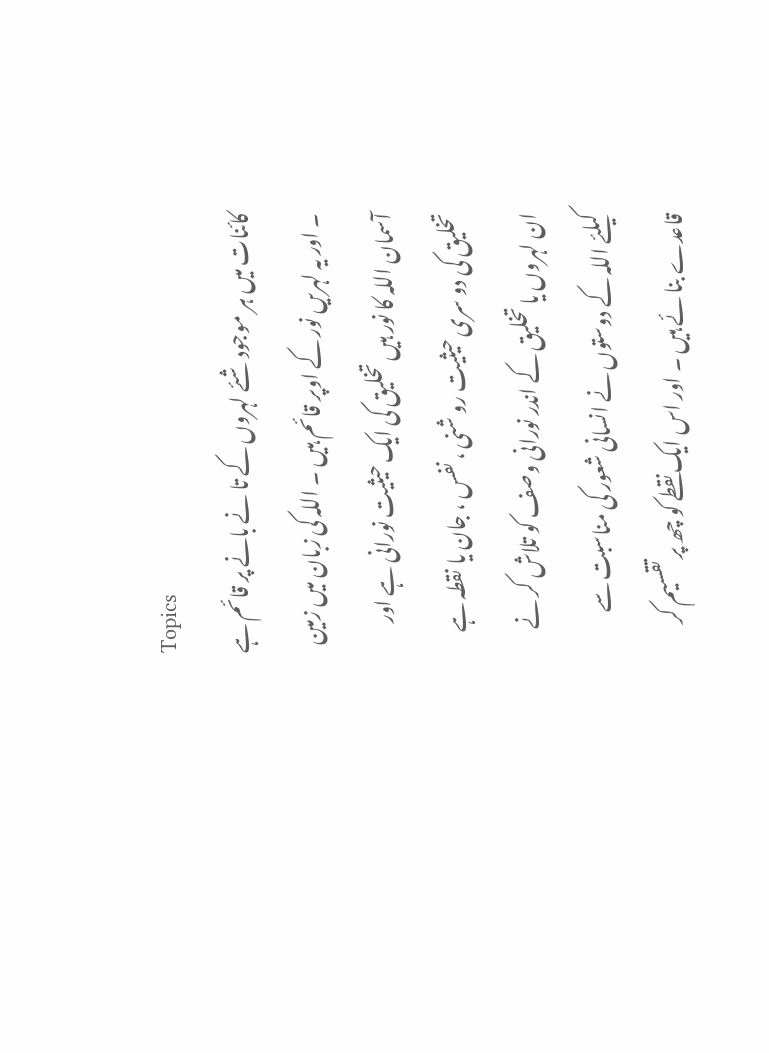Topics
کائنات میں ہر موجود شئے لہروں کے تا نے بانے پر قائم ہے ۔ اور یہ لہریں نور کے اوپر قائم ہیں ۔ اللہ کی زبان میں زمین آسمان اللہ کا نور ہیں تخلیق کی ایک حیثیت نورانی ہے اور تخلیق کی دو سری حیثیت رو شنی ، نفس ، جان یا نقطہ ہے ان لہروں یا تخلیق کے اندر نورانی وصف کو تلاش کر نے کیلئے اللہ کے دوستوں نے انسانی شعور کی مناسبت سے قاعدے بنا ئے ہیں ۔ اور اس ایک نقطے کو چھ پر تقسیم کر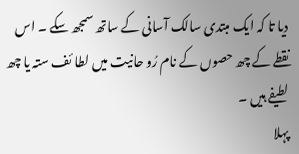دیا تا کہ ایک مبتدی سالک آسانی کے ساتھ سمجھ سکے ۔ اس نقطے کے چھ حصوں کے نام رُو حانیت میں لطا ئف ستہ یا چھ لطیفے ہیں ۔
پہلا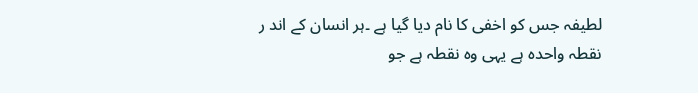لطیفہ جس کو اخفی کا نام دیا گیا ہے ۔ہر انسان کے اند ر نقطہ واحدہ ہے یہی وہ نقطہ ہے جو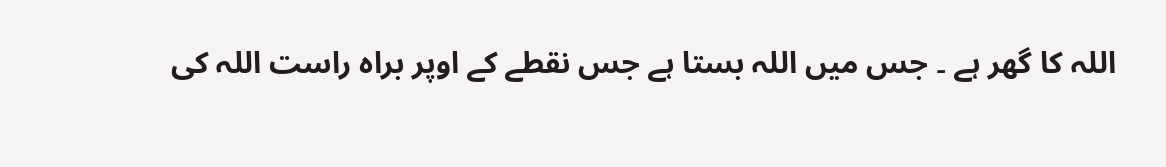اللہ کا گھر ہے ۔ جس میں اللہ بستا ہے جس نقطے کے اوپر براہ راست اللہ کی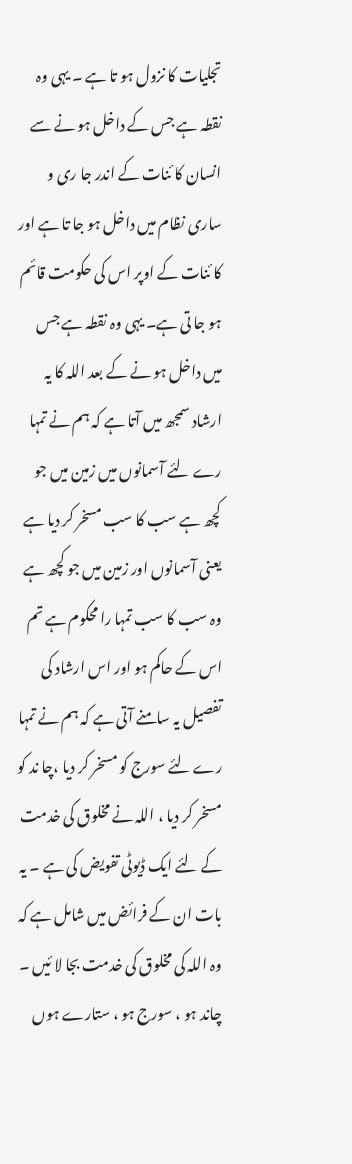تجلیات کا نزول ہو تا ہے ۔ یہی وہ نقطہ ہے جس کے داخل ہو نے سے انسان کا ئنات کے اندر جا ری و ساری نظام میں داخل ہو جا تا ہے اور کا ئنات کے اوپر اس کی حکومت قائم ہو جا تی ہے۔ یہی وہ نقطہ ہے جس میں داخل ہو نے کے بعد اللہ کا یہ ارشاد سمجھ میں آتا ہے کہ ہم نے تمہا رے لئے آسمانوں میں زمین میں جو کچھ ہے سب کا سب مسخر کر دیا ہے یعنی آسمانوں اور زمین میں جو کچھ ہے وہ سب کا سب تمہا را محکوم ہے تم اس کے حاکم ہو اور اس ارشاد کی تفصیل یہ سامنے آتی ہے کہ ہم نے تمہا رے لئے سورج کو مسخر کر دیا ،چا ند کو مسخر کر دیا ، اللہ نے مخلوق کی خدمت کے لئے ایک ڈیوٹی تفویض کی ہے ۔ یہ بات ان کے فرائض میں شامل ہے کہ وہ اللہ کی مخلوق کی خدمت بجا لا ئیں ۔ چاند ہو ، سورج ہو ، ستارے ہوں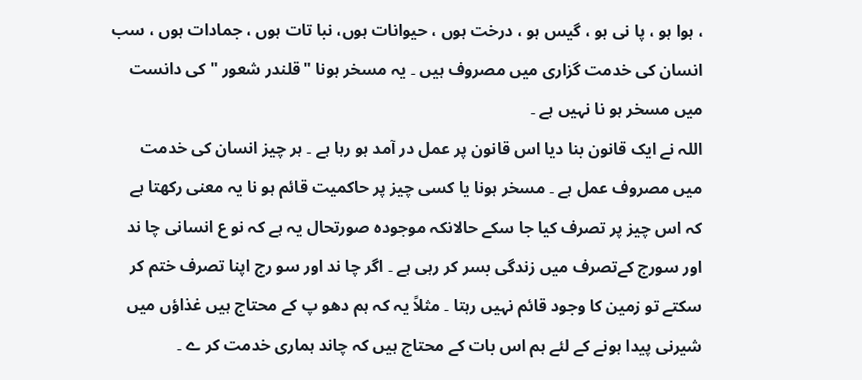، ہوا ہو ، پا نی ہو ، گیس ہو ، درخت ہوں ، حیوانات ہوں، نبا تات ہوں ، جمادات ہوں ، سب انسان کی خدمت گزاری میں مصروف ہیں ۔ یہ مسخر ہونا "قلندر شعور "کی دانست میں مسخر ہو نا نہیں ہے ۔
اللہ نے ایک قانون بنا دیا اس قانون پر عمل در آمد ہو رہا ہے ۔ ہر چیز انسان کی خدمت میں مصروف عمل ہے ۔ مسخر ہونا یا کسی چیز پر حاکمیت قائم ہو نا یہ معنی رکھتا ہے کہ اس چیز پر تصرف کیا جا سکے حالانکہ موجودہ صورتحال یہ ہے کہ نو ع انسانی چا ند اور سورج کےتصرف میں زندگی بسر کر رہی ہے ۔ اگر چا ند اور سو رج اپنا تصرف ختم کر سکتے تو زمین کا وجود قائم نہیں رہتا ۔ مثلاً یہ کہ ہم دھو پ کے محتاج ہیں غذاؤں میں شیرنی پیدا ہونے کے لئے ہم اس بات کے محتاج ہیں کہ چاند ہماری خدمت کر ے ۔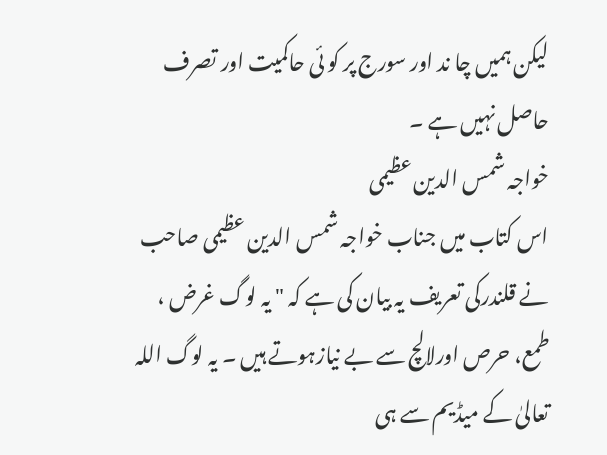لیکن ہمیں چا ند اور سورج پر کو ئی حاکمیت اور تصرف حاصل نہیں ہے ۔
خواجہ شمس الدین عظیمی
اس کتاب میں جناب خواجہ شمس الدین عظیمی صاحب نے قلندرکی تعریف یہ بیان کی ہے کہ " یہ لوگ غرض ، طمع، حرص اورلالچ سے بے نیازہوتے ہیں ۔ یہ لوگ اللہ تعالیٰ کے میڈیم سے ہی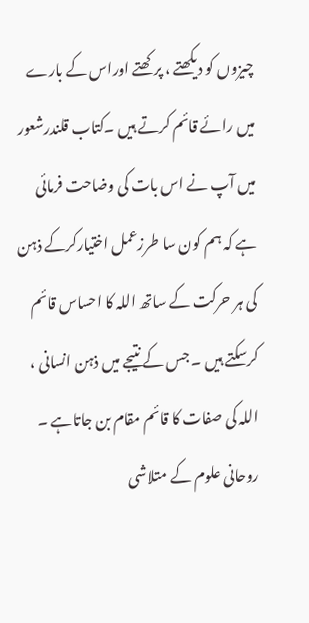چیزوں کو دیکھتے ، پرکھتے اوراس کے بارے میں رائے قائم کرتے ہیں ۔کتاب قلندرشعور میں آپ نے اس بات کی وضاحت فرمائی ہے کہ ہم کون سا طرزعمل اختیارکرکے ذہن کی ہر حرکت کے ساتھ اللہ کا احساس قائم کرسکتے ہیں ۔ جس کے نتیجے میں ذہن انسانی ، اللہ کی صفات کا قائم مقام بن جاتاہے ۔
روحانی علوم کے متلاشی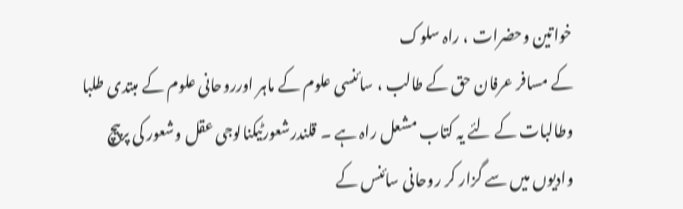خواتین وحضرات ، راہ سلوک
کے مسافر عرفان حق کے طالب ، سائنسی علوم کے ماہر اورروحانی علوم کے مبتدی طلبا
وطالبات کے لئے یہ کتاب مشعل راہ ہے ۔ قلندرشعورٹیکنالوجی عقل وشعور کی پرپیچ
وادیوں میں سے گزار کر روحانی سائنس کے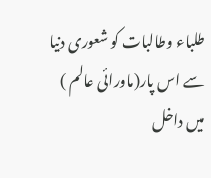طلباء وطالبات کو شعوری دنیا سے اس پار(ماورائی عالم ) میں داخل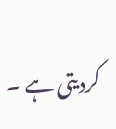کردیتی ہے ۔